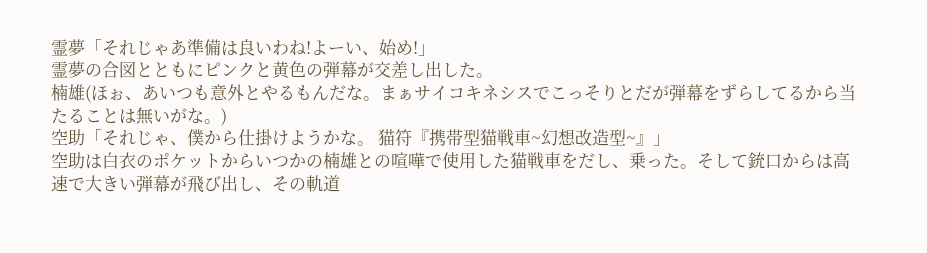霊夢「それじゃあ準備は良いわね!よーい、始め!」
霊夢の合図とともにピンクと黄色の弾幕が交差し出した。
楠雄(ほぉ、あいつも意外とやるもんだな。まぁサイコキネシスでこっそりとだが弾幕をずらしてるから当たることは無いがな。)
空助「それじゃ、僕から仕掛けようかな。 猫符『携帯型猫戦車~幻想改造型~』」
空助は白衣のポケットからいつかの楠雄との喧嘩で使用した猫戦車をだし、乗った。そして銃口からは高速で大きい弾幕が飛び出し、その軌道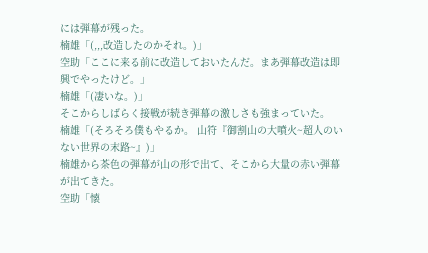には弾幕が残った。
楠雄「(,,,改造したのかそれ。)」
空助「ここに来る前に改造しておいたんだ。まあ弾幕改造は即興でやったけど。」
楠雄「(凄いな。)」
そこからしばらく接戦が続き弾幕の激しさも強まっていた。
楠雄「(そろそろ僕もやるか。 山符『御割山の大噴火~超人のいない世界の末路~』)」
楠雄から茶色の弾幕が山の形で出て、そこから大量の赤い弾幕が出てきた。
空助「懐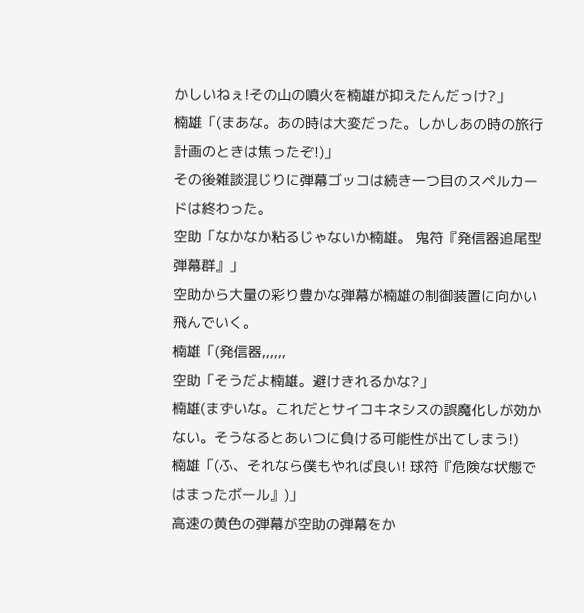かしいねぇ!その山の噴火を楠雄が抑えたんだっけ?」
楠雄「(まあな。あの時は大変だった。しかしあの時の旅行計画のときは焦ったぞ!)」
その後雑談混じりに弾幕ゴッコは続き一つ目のスペルカードは終わった。
空助「なかなか粘るじゃないか楠雄。 鬼符『発信器追尾型弾幕群』」
空助から大量の彩り豊かな弾幕が楠雄の制御装置に向かい飛んでいく。
楠雄「(発信器,,,,,,
空助「そうだよ楠雄。避けきれるかな?」
楠雄(まずいな。これだとサイコキネシスの誤魔化しが効かない。そうなるとあいつに負ける可能性が出てしまう!)
楠雄「(ふ、それなら僕もやれば良い! 球符『危険な状態ではまったボール』)」
高速の黄色の弾幕が空助の弾幕をか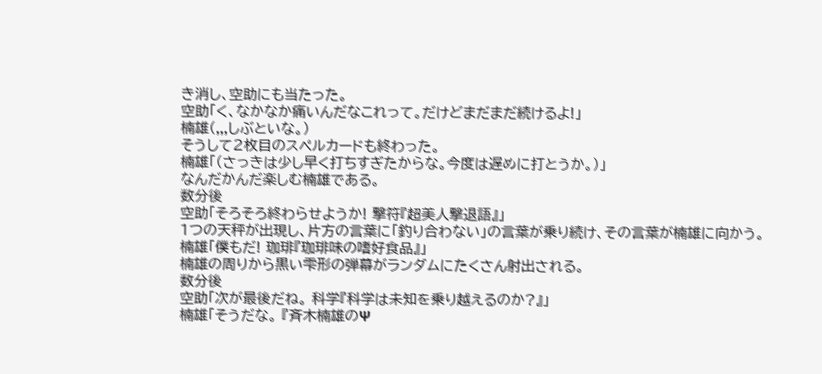き消し、空助にも当たった。
空助「く、なかなか痛いんだなこれって。だけどまだまだ続けるよ!」
楠雄(,,,しぶといな。)
そうして2枚目のスペルカードも終わった。
楠雄「(さっきは少し早く打ちすぎたからな。今度は遅めに打とうか。)」
なんだかんだ楽しむ楠雄である。
数分後
空助「そろそろ終わらせようか! 撃符『超美人撃退語』」
1つの天秤が出現し、片方の言葉に「釣り合わない」の言葉が乗り続け、その言葉が楠雄に向かう。
楠雄「僕もだ! 珈琲『珈琲味の嗜好食品』」
楠雄の周りから黒い雫形の弾幕がランダムにたくさん射出される。
数分後
空助「次が最後だね。 科学『科学は未知を乗り越えるのか?』」
楠雄「そうだな。 『斉木楠雄のΨ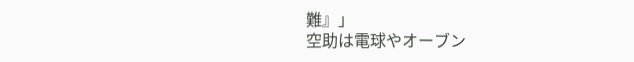難』」
空助は電球やオーブン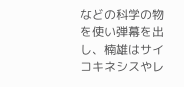などの科学の物を使い弾幕を出し、楠雄はサイコキネシスやレ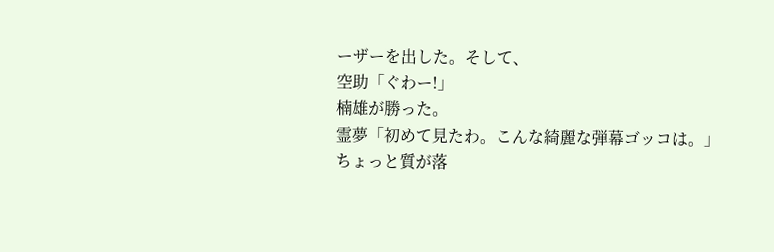ーザーを出した。そして、
空助「ぐわー!」
楠雄が勝った。
霊夢「初めて見たわ。こんな綺麗な弾幕ゴッコは。」
ちょっと質が落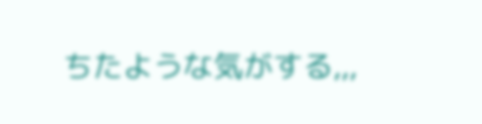ちたような気がする,,,